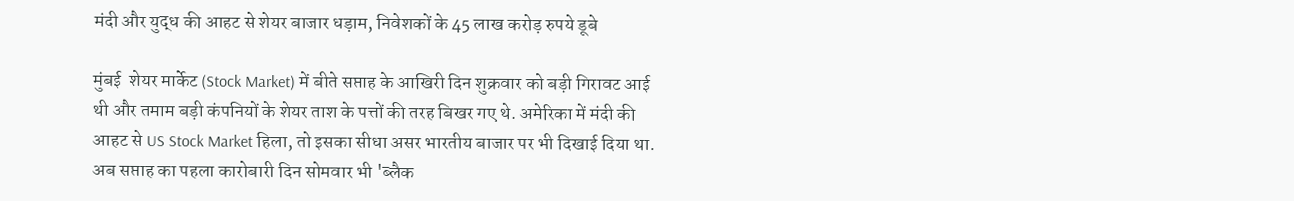मंदी और युद्ध की आहट से शेयर बाजार धड़ाम, निवेशकों के 45 लाख करोड़ रुपये डूबे

मुंबई  शेयर मार्केट (Stock Market) में बीते सप्ताह के आखिरी दिन शुक्रवार को बड़ी गिरावट आई थी और तमाम बड़ी कंपनियों के शेयर ताश के पत्तों की तरह बिखर गए थे. अमेरिका में मंदी की आहट से US Stock Market हिला, तो इसका सीधा असर भारतीय बाजार पर भी दिखाई दिया था. अब सप्ताह का पहला कारोबारी दिन सोमवार भी 'ब्लैक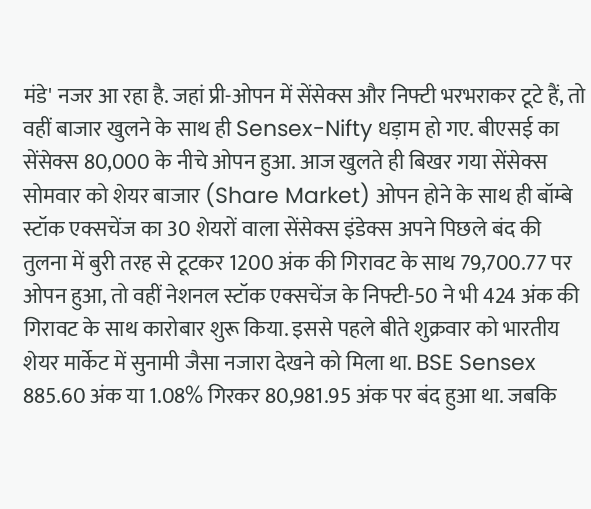मंडे' नजर आ रहा है. जहां प्री-ओपन में सेंसेक्स और निफ्टी भरभराकर टूटे हैं, तो वहीं बाजार खुलने के साथ ही Sensex-Nifty धड़ाम हो गए. बीएसई का सेंसेक्स 80,000 के नीचे ओपन हुआ. आज खुलते ही बिखर गया सेंसेक्स सोमवार को शेयर बाजार (Share Market) ओपन होने के साथ ही बॉम्बे स्टॉक एक्सचेंज का 30 शेयरों वाला सेंसेक्स इंडेक्स अपने पिछले बंद की तुलना में बुरी तरह से टूटकर 1200 अंक की गिरावट के साथ 79,700.77 पर ओपन हुआ, तो वहीं नेशनल स्टॉक एक्सचेंज के निफ्टी-50 ने भी 424 अंक की गिरावट के साथ कारोबार शुरू किया. इससे पहले बीते शुक्रवार को भारतीय शेयर मार्केट में सुनामी जैसा नजारा देखने को मिला था. BSE Sensex 885.60 अंक या 1.08% गिरकर 80,981.95 अंक पर बंद हुआ था. जबकि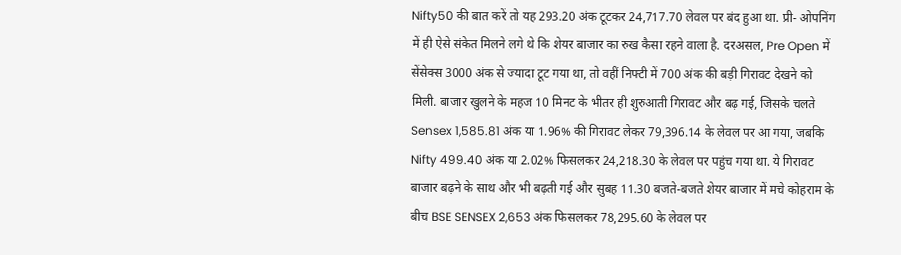Nifty50 की बात करें तो यह 293.20 अंक टूटकर 24,717.70 लेवल पर बंद हुआ था. प्री- ओपनिंग में ही ऐसे संकेत मिलने लगे थे कि शेयर बाजार का रुख कैसा रहने वाला है. दरअसल, Pre Open में सेंसेक्स 3000 अंक से ज्यादा टूट गया था, तो वहीं निफ्टी में 700 अंक की बड़ी गिरावट देखने को मिली. बाजार खुलने के महज 10 मिनट के भीतर ही शुरुआती गिरावट और बढ़ गई, जिसके चलते Sensex 1,585.81 अंक या 1.96% की गिरावट लेकर 79,396.14 के लेवल पर आ गया, जबकि Nifty 499.40 अंक या 2.02% फिसलकर 24,218.30 के लेवल पर पहुंच गया था. ये गिरावट बाजार बढ़ने के साथ और भी बढ़ती गई और सुबह 11.30 बजते-बजते शेयर बाजार में मचे कोहराम के बीच BSE SENSEX 2,653 अंक फिसलकर 78,295.60 के लेवल पर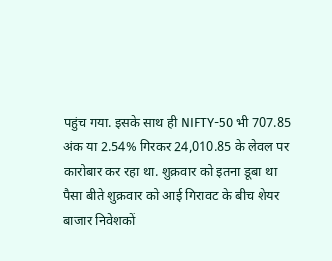पहुंच गया. इसके साथ ही NIFTY-50 भी 707.85 अंक या 2.54% गिरकर 24,010.85 के लेवल पर कारोबार कर रहा था. शुक्रवार को इतना डूबा था पैसा बीते शुक्रवार को आई गिरावट के बीच शेयर बाजार निवेशकों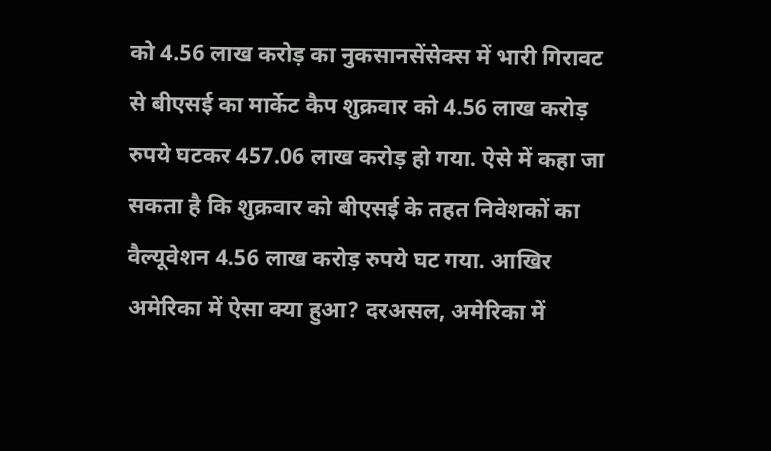को 4.56 लाख करोड़ का नुकसानसेंसेक्‍स में भारी गिरावट से बीएसई का मार्केट कैप शुक्रवार को 4.56 लाख करोड़ रुपये घटकर 457.06 लाख करोड़ हो गया. ऐसे में कहा जा सकता है कि शुक्रवार को बीएसई के तहत निवेशकों का वैल्‍यूवेशन 4.56 लाख करोड़ रुपये घट गया. आखिर अमेरिका में ऐसा क्या हुआ? दरअसल, अमेरिका में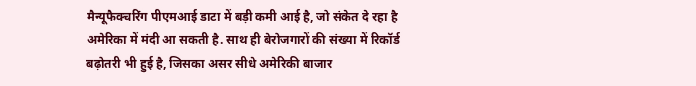मैन्‍यूफैक्‍चरिंग पीएमआई डाटा में बड़ी कमी आई है, जो संकेत दे रहा है अमेरिका में मंदी आ सकती है. साथ ही बेरोजगारों की संख्‍या में रिकॉर्ड बढ़ोतरी भी हुई है, जिसका असर सीधे अमेरिकी बाजार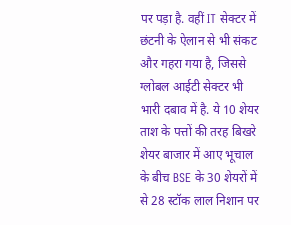पर पड़ा है. वहीं IT सेक्‍टर में छंटनी के ऐलान से भी संकट और गहरा गया है, जिससे ग्‍लोबल आईटी सेक्‍टर भी भारी दबाव में है. ये 10 शेयर ताश के पत्तों की तरह बिखरे शेयर बाजार में आए भूचाल के बीच BSE के 30 शेयरों में से 28 स्टॉक लाल निशान पर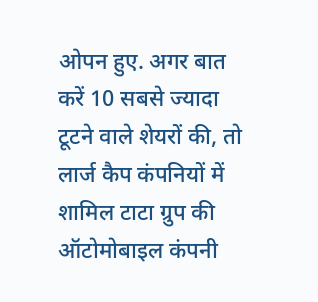ओपन हुए. अगर बात करें 10 सबसे ज्यादा टूटने वाले शेयरों की, तो लार्ज कैप कंपनियों में शामिल टाटा ग्रुप की ऑटोमोबाइल कंपनी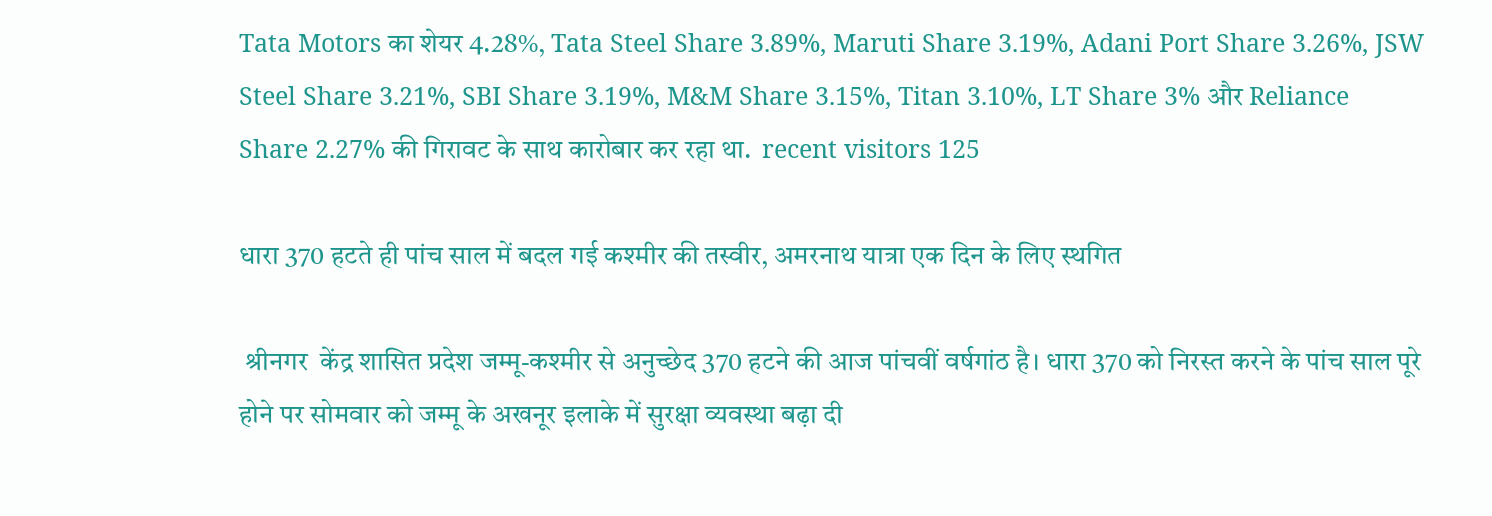Tata Motors का शेयर 4.28%, Tata Steel Share 3.89%, Maruti Share 3.19%, Adani Port Share 3.26%, JSW Steel Share 3.21%, SBI Share 3.19%, M&M Share 3.15%, Titan 3.10%, LT Share 3% और Reliance Share 2.27% की गिरावट के साथ कारोबार कर रहा था.  recent visitors 125

धारा 370 हटते ही पांच साल में बदल गई कश्मीर की तस्वीर, अमरनाथ यात्रा एक दिन के लिए स्थगित

 श्रीनगर  केंद्र शासित प्रदेश जम्मू-कश्मीर से अनुच्छेद 370 हटने की आज पांचवीं वर्षगांठ है। धारा 370 को निरस्त करने के पांच साल पूरे होने पर सोमवार को जम्मू के अखनूर इलाके में सुरक्षा व्यवस्था बढ़ा दी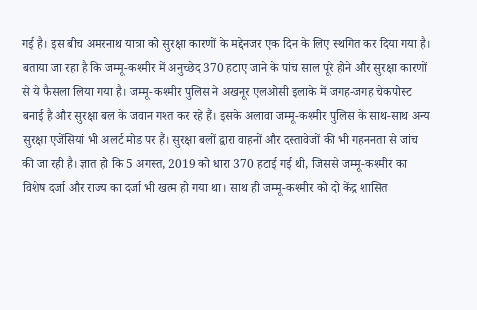गई है। इस बीच अमरनाथ यात्रा को सुरक्षा कारणों के मद्देनजर एक दिन के लिए स्थगित कर दिया गया है। बताया जा रहा है कि जम्मू-कश्मीर में अनुच्छेद 370 हटाए जाने के पांच साल पूरे होने और सुरक्षा कारणों से ये फैसला लिया गया है। जम्मू-कश्मीर पुलिस ने अखनूर एलओसी इलाके में जगह-जगह चेकपोस्ट बनाई है और सुरक्षा बल के जवान गश्त कर रहे हैं। इसके अलावा जम्मू-कश्मीर पुलिस के साथ-साथ अन्य सुरक्षा एजेंसियां भी अलर्ट मोड पर हैं। सुरक्षा बलों द्वारा वाहनों और दस्तावेजों की भी गहननता से जांच की जा रही है। ज्ञात हो कि 5 अगस्त, 2019 को धारा 370 हटाई गई थी, जिससे जम्मू-कश्मीर का विशेष दर्जा और राज्य का दर्जा भी खत्म हो गया था। साथ ही जम्मू-कश्मीर को दो केंद्र शासित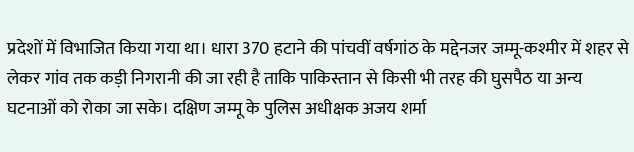प्रदेशों में विभाजित किया गया था। धारा 370 हटाने की पांचवीं वर्षगांठ के मद्देनजर जम्मू-कश्मीर में शहर से लेकर गांव तक कड़ी निगरानी की जा रही है ताकि पाकिस्तान से किसी भी तरह की घुसपैठ या अन्य घटनाओं को रोका जा सके। दक्षिण जम्मू के पुलिस अधीक्षक अजय शर्मा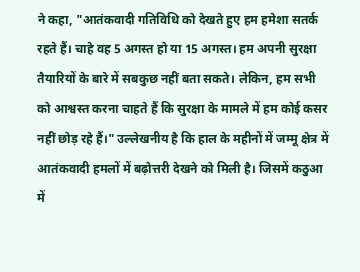ने कहा, "आतंकवादी गतिविधि को देखते हुए हम हमेशा सतर्क रहते हैं। चाहे वह 5 अगस्त हो या 15 अगस्त। हम अपनी सुरक्षा तैयारियों के बारे में सबकुछ नहीं बता सकते। लेकिन, हम सभी को आश्वस्त करना चाहते हैं कि सुरक्षा के मामले में हम कोई कसर नहीं छोड़ रहे हैं।" उल्लेखनीय है कि हाल के महीनों में जम्मू क्षेत्र में आतंकवादी हमलों में बढ़ोत्तरी देखने को मिली है। जिसमें कठुआ में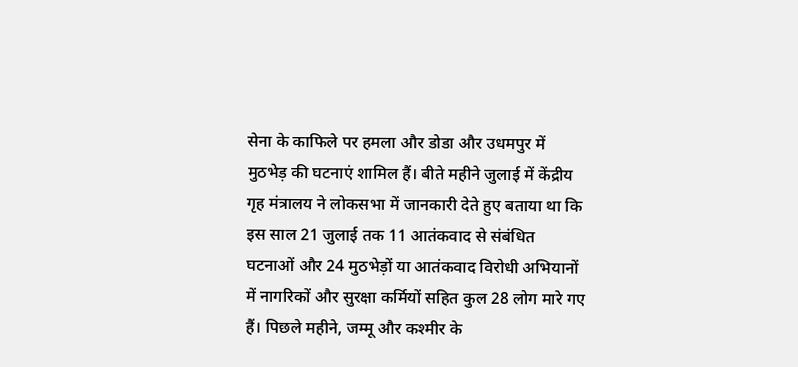सेना के काफिले पर हमला और डोडा और उधमपुर में मुठभेड़ की घटनाएं शामिल हैं। बीते महीने जुलाई में केंद्रीय गृह मंत्रालय ने लोकसभा में जानकारी देते हुए बताया था कि इस साल 21 जुलाई तक 11 आतंकवाद से संबंधित घटनाओं और 24 मुठभेड़ों या आतंकवाद विरोधी अभियानों में नागरिकों और सुरक्षा कर्मियों सहित कुल 28 लोग मारे गए हैं। पिछले महीने, जम्मू और कश्मीर के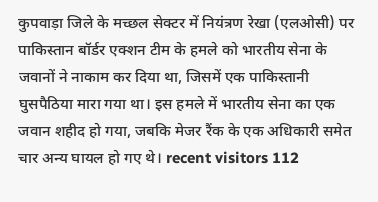कुपवाड़ा जिले के मच्छल सेक्टर में नियंत्रण रेखा (एलओसी) पर पाकिस्तान बॉर्डर एक्शन टीम के हमले को भारतीय सेना के जवानों ने नाकाम कर दिया था, जिसमें एक पाकिस्तानी घुसपैठिया मारा गया था। इस हमले में भारतीय सेना का एक जवान शहीद हो गया, जबकि मेजर रैंक के एक अधिकारी समेत चार अन्य घायल हो गए थे। recent visitors 112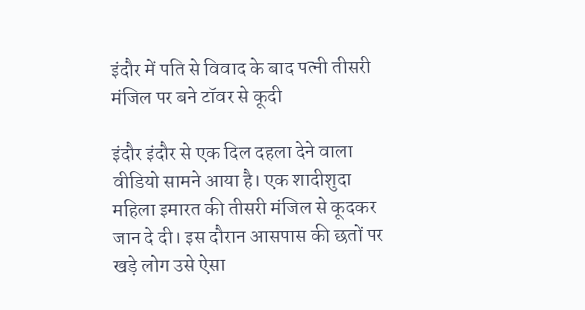इंदौर में पति से विवाद के बाद पत्नी तीसरी मंजिल पर बने टॉवर से कूदी

इंदौर इंदौर से एक दिल दहला देने वाला वीडियो सामने आया है। एक शादीशुदा महिला इमारत की तीसरी मंजिल से कूदकर जान दे दी। इस दौरान आसपास की छतों पर खड़े लोग उसे ऐसा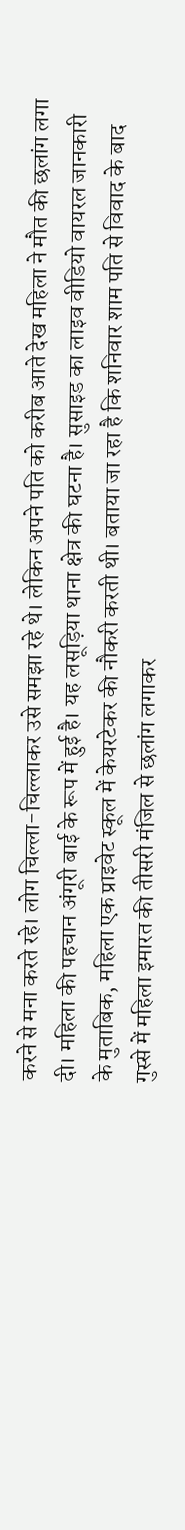करने से मना करते रहे। लोग चिल्ला-चिल्लाकर उसे समझा रहे थे। लेकिन अपने पति को करीब आते देख महिला ने मौत की छलांग लगा दी। महिला की पहचान अंगूरी बाई के रूप में हुई है। यह लसूड़िया थाना क्षेत्र की घटना है। सुसाइड का लाइव वीडियो वायरल जानकारी के मुताबिक, महिला एक प्राइवेट स्कूल में केयरटेकर की नौकरी करती थी। बताया जा रहा है कि शनिवार शाम पति से विवाद के बाद गुस्से में महिला इमारत की तीसरी मंजिल से छलांग लगाकर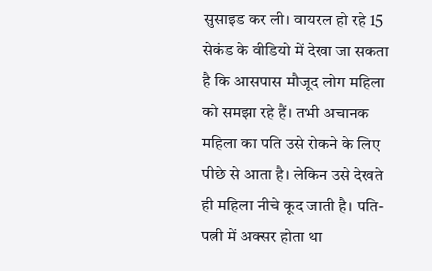सुसाइड कर ली। वायरल हो रहे 15 सेकंड के वीडियो में देखा जा सकता है कि आसपास मौजूद लोग महिला को समझा रहे हैं। तभी अचानक महिला का पति उसे रोकने के लिए पीछे से आता है। लेकिन उसे देखते ही महिला नीचे कूद जाती है। पति-पत्नी में अक्सर होता था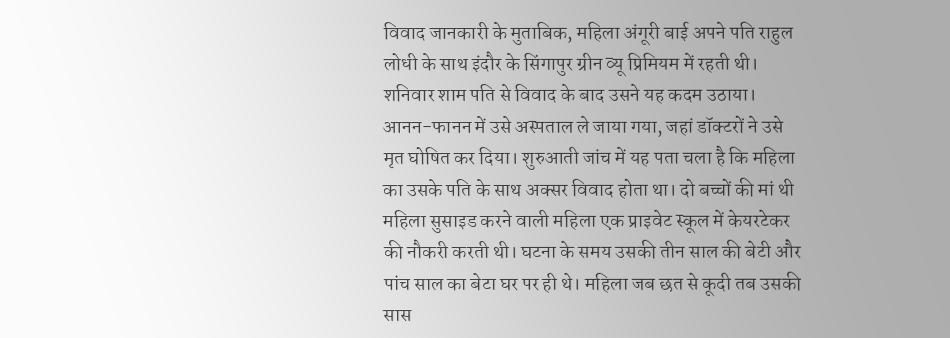विवाद जानकारी के मुताबिक, महिला अंगूरी बाई अपने पति राहुल लोधी के साथ इंदौर के सिंगापुर ग्रीन व्यू प्रिमियम में रहती थी। शनिवार शाम पति से विवाद के बाद उसने यह कदम उठाया। आनन-फानन में उसे अस्पताल ले जाया गया, जहां डॉक्टरों ने उसे मृत घोषित कर दिया। शुरुआती जांच में यह पता चला है कि महिला का उसके पति के साथ अक्सर विवाद होता था। दो बच्चों की मां थी महिला सुसाइड करने वाली महिला एक प्राइवेट स्कूल में केयरटेकर की नौकरी करती थी। घटना के समय उसकी तीन साल की बेटी और पांच साल का बेटा घर पर ही थे। महिला जब छत से कूदी तब उसकी सास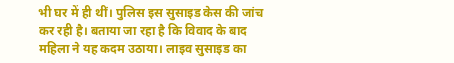भी घर में ही थीं। पुलिस इस सुसाइड केस की जांच कर रही है। बताया जा रहा है कि विवाद के बाद महिला ने यह कदम उठाया। लाइव सुसाइड का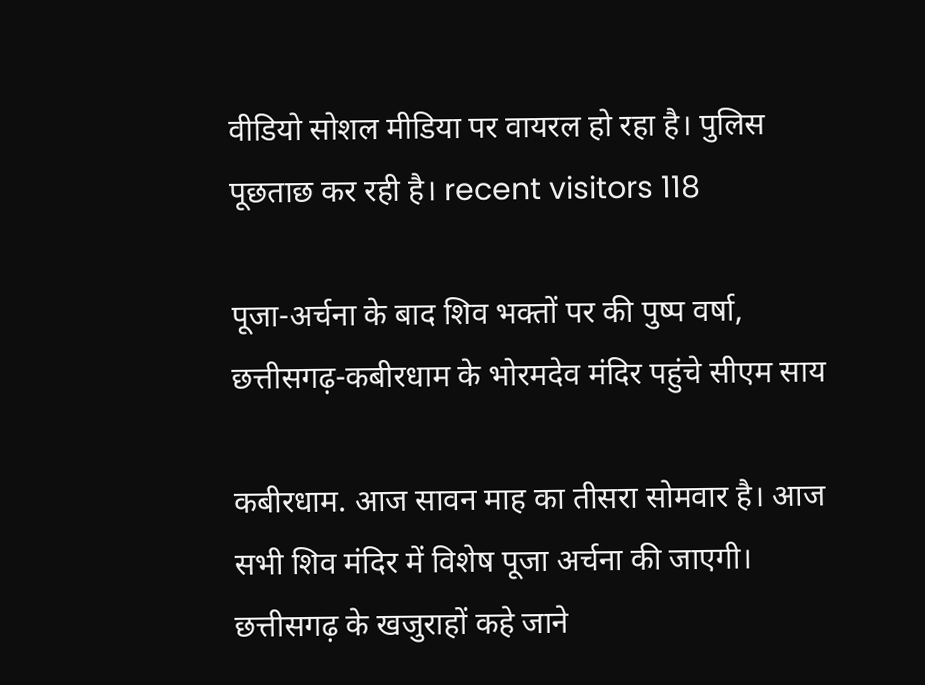वीडियो सोशल मीडिया पर वायरल हो रहा है। पुलिस पूछताछ कर रही है। recent visitors 118

पूजा-अर्चना के बाद शिव भक्तों पर की पुष्प वर्षा, छत्तीसगढ़-कबीरधाम के भोरमदेव मंदिर पहुंचे सीएम साय

कबीरधाम. आज सावन माह का तीसरा सोमवार है। आज सभी शिव मंदिर में विशेष पूजा अर्चना की जाएगी। छत्तीसगढ़ के खजुराहों कहे जाने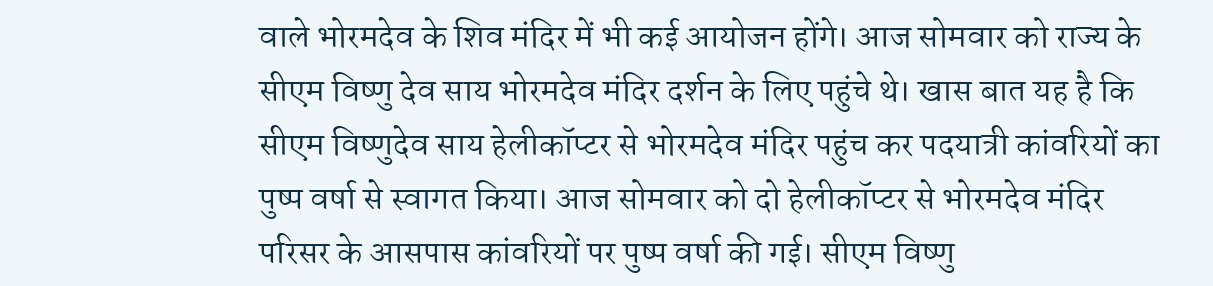वाले भोरमदेव के शिव मंदिर में भी कई आयोजन होंगे। आज सोमवार को राज्य के सीएम विष्णु देव साय भोरमदेव मंदिर दर्शन के लिए पहुंचे थे। खास बात यह है कि  सीएम विष्णुदेव साय हेलीकॉप्टर से भोरमदेव मंदिर पहुंच कर पदयात्री कांवरियों का पुष्प वर्षा से स्वागत किया। आज सोमवार को दो हेलीकॉप्टर से भोरमदेव मंदिर परिसर के आसपास कांवरियों पर पुष्प वर्षा की गई। सीएम विष्णु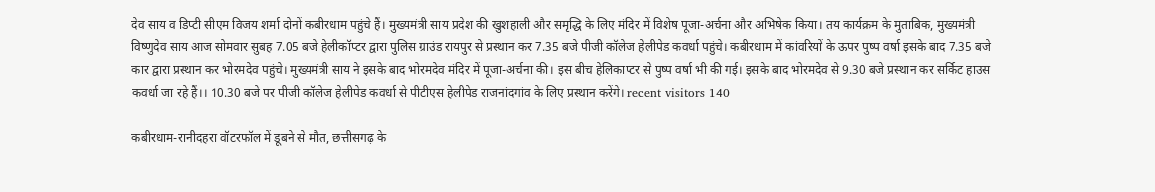देव साय व डिप्टी सीएम विजय शर्मा दोनों कबीरधाम पहुंचे हैं। मुख्यमंत्री साय प्रदेश की खुशहाली और समृद्धि के लिए मंदिर में विशेष पूजा-अर्चना और अभिषेक किया। तय कार्यक्रम के मुताबिक, मुख्यमंत्री विष्णुदेव साय आज सोमवार सुबह 7.05 बजे हेलीकॉप्टर द्वारा पुलिस ग्राउंड रायपुर से प्रस्थान कर 7.35 बजे पीजी कॉलेज हेलीपेड कवर्धा पहुंचे। कबीरधाम में कांवरियों के ऊपर पुष्प वर्षा इसके बाद 7.35 बजे कार द्वारा प्रस्थान कर भोरमदेव पहुंचे। मुख्यमंत्री साय ने इसके बाद भोरमदेव मंदिर में पूजा-अर्चना की। इस बीच हेलिकाप्टर से पुष्प वर्षा भी की गई। इसके बाद भोरमदेव से 9.30 बजे प्रस्थान कर सर्किट हाउस कवर्धा जा रहे हैं।। 10.30 बजे पर पीजी कॉलेज हेलीपेड कवर्धा से पीटीएस हेलीपेड राजनांदगांव के लिए प्रस्थान करेंगे। recent visitors 140

कबीरधाम-रानीदहरा वॉटरफॉल में डूबने से मौत, छत्तीसगढ़ के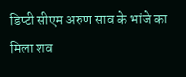डिप्टी सीएम अरुण साव के भांजे का मिला शव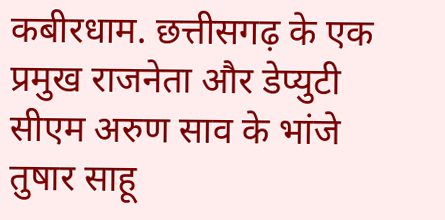कबीरधाम. छत्तीसगढ़ के एक प्रमुख राजनेता और डेप्युटी सीएम अरुण साव के भांजे तुषार साहू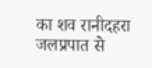का शव रानीदहरा जलप्रपात से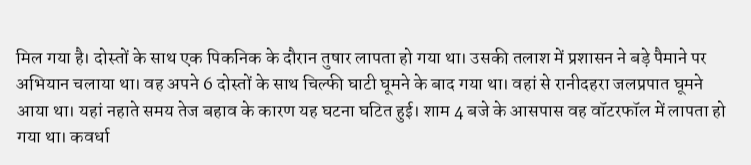मिल गया है। दोस्तों के साथ एक पिकनिक के दौरान तुषार लापता हो गया था। उसकी तलाश में प्रशासन ने बड़े पैमाने पर अभियान चलाया था। वह अपने 6 दोस्तों के साथ चिल्फी घाटी घूमने के बाद गया था। वहां से रानीदहरा जलप्रपात घूमने आया था। यहां नहाते समय तेज बहाव के कारण यह घटना घटित हुई। शाम 4 बजे के आसपास वह वॉटरफॉल में लापता हो गया था। कवर्धा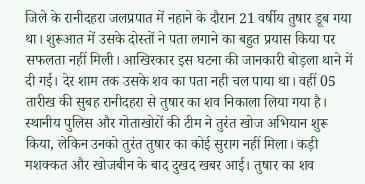जिले के रानीदहरा जलप्रपात में नहाने के दौरान 21 वर्षीय तुषार डूब गया था। शुरूआत में उसके दोस्तों ने पता लगाने का बहुत प्रयास किया पर सफलता नहीं मिली। आखिरकार इस घटना की जानकारी बोड़ला थाने में दी गई। देर शाम तक उसके शव का पता नही चल पाया था। वहीं 05 तारीख की सुबह रानीदहरा से तुषार का शव निकाला लिया गया है। स्थानीय पुलिस और गोताखोरों की टीम ने तुरंत खोज अभियान शुरू किया, लेकिन उनको तुरंत तुषार का कोई सुराग नहीं मिला। कड़ी मशक्कत और खोजबीन के बाद दुखद खबर आई। तुषार का शव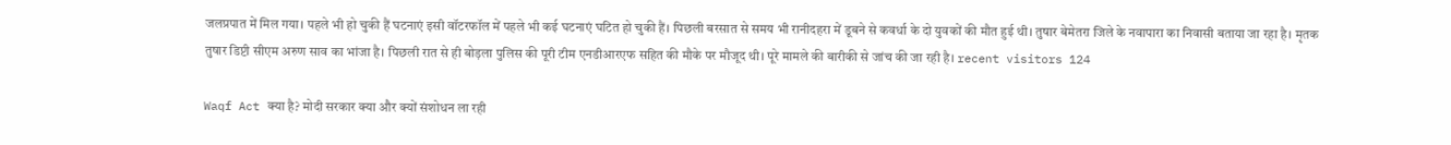जलप्रपात में मिल गया। पहले भी हो चुकी हैं घटनाएं इसी वॉटरफॉल में पहले भी कई घटनाएं घटित हो चुकी हैं। पिछली बरसात से समय भी रानीदहरा में डूबने से कवर्धा के दो युवकों की मौत हुई थी। तुषार बेमेतरा जिले के नवापारा का निवासी बताया जा रहा है। मृतक तुषार डिप्टी सीएम अरुण साव का भांजा है। पिछली रात से ही बोड़ला पुलिस की पूरी टीम एनडीआरएफ सहित की मौके पर मौजूद थी। पूरे मामले की बारीकी से जांच की जा रही है। recent visitors 124

Waqf Act क्या है? मोदी सरकार क्या और क्यों संशोधन ला रही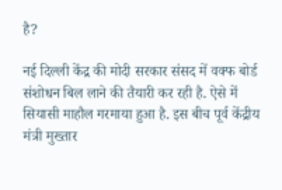है?

नई दिल्ली केंद्र की मोदी सरकार संसद में वक्फ बोर्ड संशोधन बिल लाने की तैयारी कर रही है. ऐसे में सियासी माहौल गरमाया हुआ है. इस बीच पूर्व केंद्रीय मंत्री मुख्तार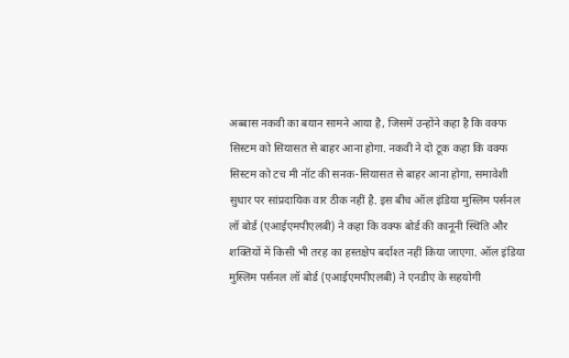अब्बास नकवी का बयान सामने आया है, जिसमें उन्होंने कहा है कि वक्फ सिस्टम को सियासत से बाहर आना होगा. नकवी ने दो टूक कहा कि वक्फ सिस्टम को टच मी नॉट की सनक-सियासत से बाहर आना होगा, समावेशी सुधार पर सांप्रदायिक वार ठीक नहीं है. इस बीच ऑल इंडिया मुस्लिम पर्सनल लॉ बोर्ड (एआईएमपीएलबी) ने कहा कि वक्फ बोर्ड की कानूनी स्थिति और शक्तियों में किसी भी तरह का हस्तक्षेप बर्दाश्त नहीं किया जाएगा. ऑल इंडिया मुस्लिम पर्सनल लॉ बोर्ड (एआईएमपीएलबी) ने एनडीए के सहयोगी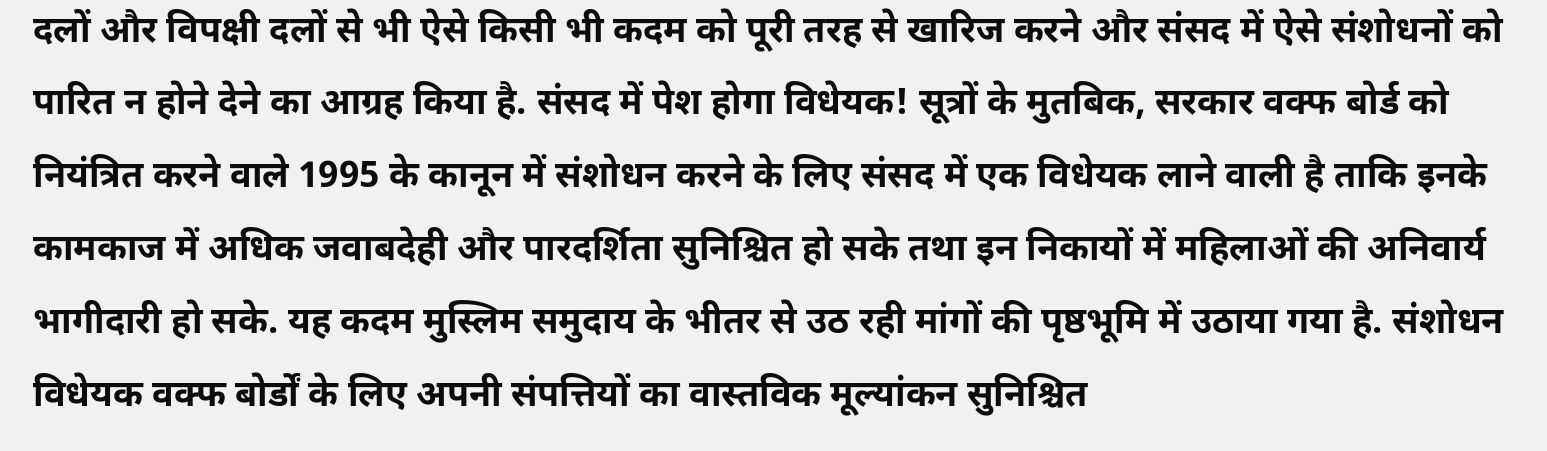दलों और विपक्षी दलों से भी ऐसे किसी भी कदम को पूरी तरह से खारिज करने और संसद में ऐसे संशोधनों को पारित न होने देने का आग्रह किया है. संसद में पेश होगा विधेयक! सूत्रों के मुतबिक, सरकार वक्फ बोर्ड को नियंत्रित करने वाले 1995 के कानून में संशोधन करने के लिए संसद में एक विधेयक लाने वाली है ताकि इनके कामकाज में अधिक जवाबदेही और पारदर्शिता सुनिश्चित हो सके तथा इन निकायों में महिलाओं की अनिवार्य भागीदारी हो सके. यह कदम मुस्लिम समुदाय के भीतर से उठ रही मांगों की पृष्ठभूमि में उठाया गया है. संशोधन विधेयक वक्फ बोर्डों के लिए अपनी संपत्तियों का वास्तविक मूल्यांकन सुनिश्चित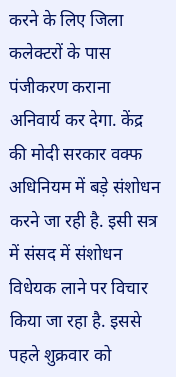करने के लिए जिला कलेक्टरों के पास पंजीकरण कराना अनिवार्य कर देगा. केंद्र की मोदी सरकार वक्फ अधिनियम में बड़े संशोधन करने जा रही है. इसी सत्र में संसद में संशोधन विधेयक लाने पर विचार किया जा रहा है. इससे पहले शुक्रवार को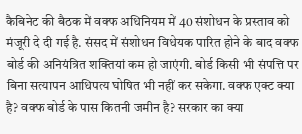कैबिनेट की बैठक में वक्फ अधिनियम में 40 संशोधन के प्रस्ताव को मंजूरी दे दी गई है. संसद में संशोधन विधेयक पारित होने के बाद वक्फ बोर्ड की अनियंत्रित शक्तियां कम हो जाएंगी. बोर्ड किसी भी संपत्ति पर बिना सत्यापन आधिपत्य घोषित भी नहीं कर सकेगा. वक्फ एक्ट क्या है? वक्फ बोर्ड के पास कितनी जमीन है? सरकार का क्या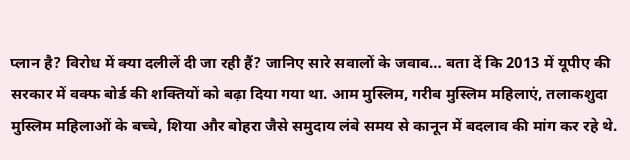प्लान है? विरोध में क्या दलीलें दी जा रही हैं? जानिए सारे सवालों के जवाब… बता दें कि 2013 में यूपीए की सरकार में वक्फ बोर्ड की शक्तियों को बढ़ा दिया गया था. आम मुस्लिम, गरीब मुस्लिम महिलाएं, तलाकशुदा मुस्लिम महिलाओं के बच्चे, शिया और बोहरा जैसे समुदाय लंबे समय से कानून में बदलाव की मांग कर रहे थे.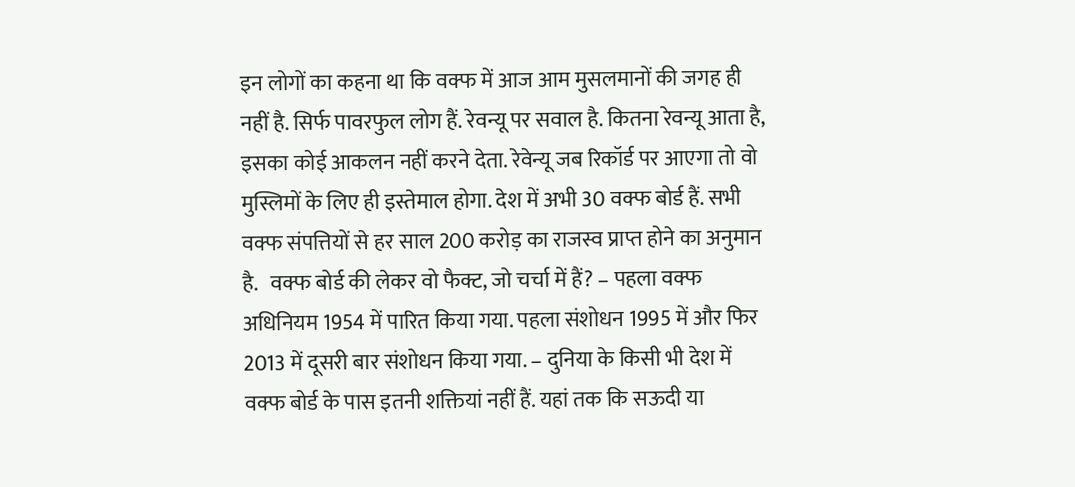इन लोगों का कहना था कि वक्फ में आज आम मुसलमानों की जगह ही नहीं है. सिर्फ पावरफुल लोग हैं. रेवन्यू पर सवाल है. कितना रेवन्यू आता है, इसका कोई आकलन नहीं करने देता. रेवेन्यू जब रिकॉर्ड पर आएगा तो वो मुस्लिमों के लिए ही इस्तेमाल होगा. देश में अभी 30 वक्फ बोर्ड हैं. सभी वक्फ संपत्तियों से हर साल 200 करोड़ का राजस्व प्राप्त होने का अनुमान है.   वक्फ बोर्ड की लेकर वो फैक्ट, जो चर्चा में हैं? – पहला वक्फ अधिनियम 1954 में पारित किया गया. पहला संशोधन 1995 में और फिर 2013 में दूसरी बार संशोधन किया गया. – दुनिया के किसी भी देश में वक्फ बोर्ड के पास इतनी शक्तियां नहीं हैं. यहां तक कि सऊदी या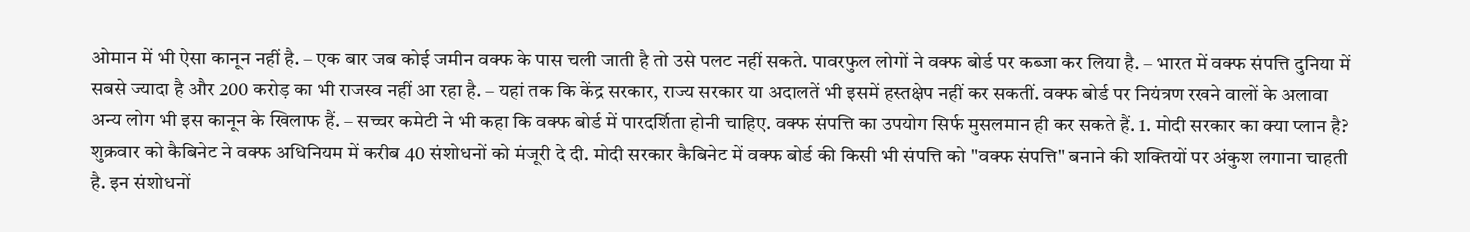ओमान में भी ऐसा कानून नहीं है. – एक बार जब कोई जमीन वक्फ के पास चली जाती है तो उसे पलट नहीं सकते. पावरफुल लोगों ने वक्फ बोर्ड पर कब्जा कर लिया है. – भारत में वक्फ संपत्ति दुनिया में सबसे ज्यादा है और 200 करोड़ का भी राजस्व नहीं आ रहा है. – यहां तक कि केंद्र सरकार, राज्य सरकार या अदालतें भी इसमें हस्तक्षेप नहीं कर सकतीं. वक्फ बोर्ड पर नियंत्रण रखने वालों के अलावा अन्य लोग भी इस कानून के खिलाफ हैं. – सच्चर कमेटी ने भी कहा कि वक्फ बोर्ड में पारदर्शिता होनी चाहिए. वक्फ संपत्ति का उपयोग सिर्फ मुसलमान ही कर सकते हैं. 1. मोदी सरकार का क्या प्लान है? शुक्रवार को कैबिनेट ने वक्फ अधिनियम में करीब 40 संशोधनों को मंजूरी दे दी. मोदी सरकार कैबिनेट में वक्फ बोर्ड की किसी भी संपत्ति को "वक्फ संपत्ति" बनाने की शक्तियों पर अंकुश लगाना चाहती है. इन संशोधनों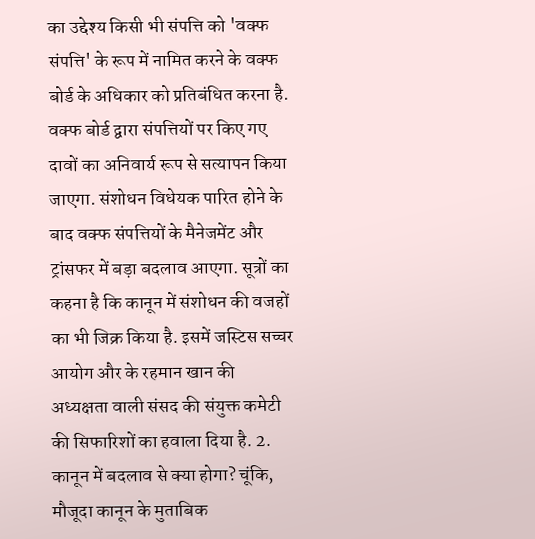का उद्देश्य किसी भी संपत्ति को 'वक्फ संपत्ति' के रूप में नामित करने के वक्फ बोर्ड के अधिकार को प्रतिबंधित करना है. वक्फ बोर्ड द्वारा संपत्तियों पर किए गए दावों का अनिवार्य रूप से सत्यापन किया जाएगा. संशोधन विधेयक पारित होने के बाद वक्फ संपत्तियों के मैनेजमेंट और ट्रांसफर में बड़ा बदलाव आएगा. सूत्रों का कहना है कि कानून में संशोधन की वजहों का भी जिक्र किया है. इसमें जस्टिस सच्चर आयोग और के रहमान खान की अध्यक्षता वाली संसद की संयुक्त कमेटी की सिफारिशों का हवाला दिया है. 2. कानून में बदलाव से क्या होगा? चूंकि, मौजूदा कानून के मुताबिक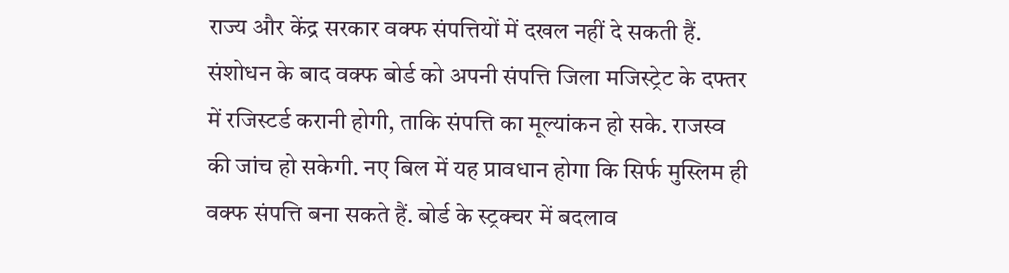राज्य और केंद्र सरकार वक्फ संपत्तियों में दखल नहीं दे सकती हैं. संशोधन के बाद वक्फ बोर्ड को अपनी संपत्ति जिला मजिस्ट्रेट के दफ्तर में रजिस्टर्ड करानी होगी, ताकि संपत्ति का मूल्यांकन हो सके. राजस्व की जांच हो सकेगी. नए बिल में यह प्रावधान होगा कि सिर्फ मुस्लिम ही वक्फ संपत्ति बना सकते हैं. बोर्ड के स्ट्रक्चर में बदलाव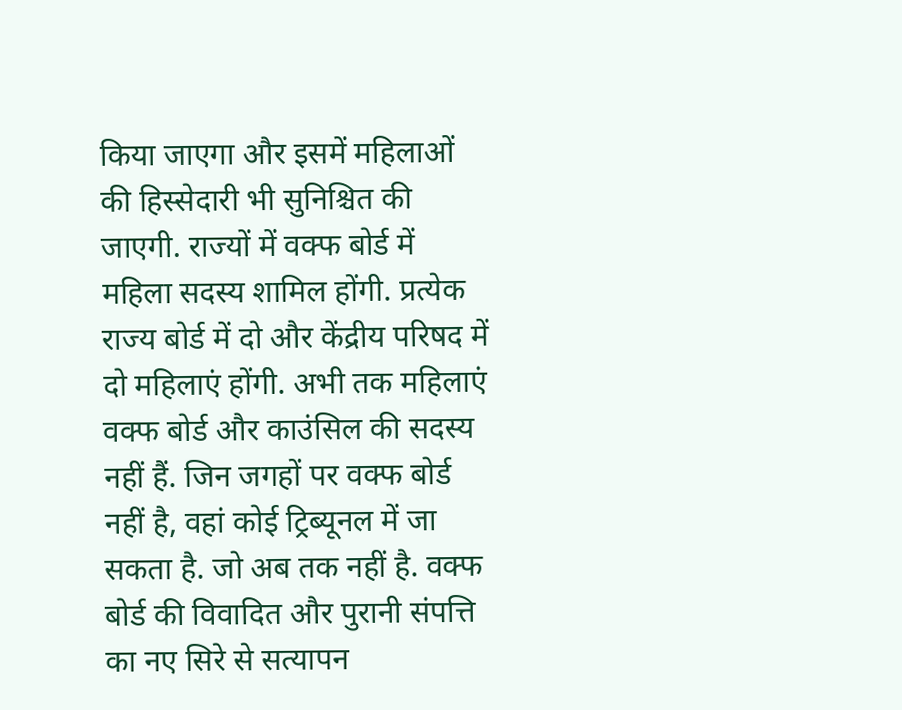किया जाएगा और इसमें महिलाओं की हिस्सेदारी भी सुनिश्चित की जाएगी. राज्यों में वक्फ बोर्ड में महिला सदस्य शामिल होंगी. प्रत्येक राज्य बोर्ड में दो और केंद्रीय परिषद में दो महिलाएं होंगी. अभी तक महिलाएं वक्फ बोर्ड और काउंसिल की सदस्य नहीं हैं. जिन जगहों पर वक्फ बोर्ड नहीं है, वहां कोई ट्रिब्यूनल में जा सकता है. जो अब तक नहीं है. वक्फ बोर्ड की विवादित और पुरानी संपत्ति का नए सिरे से सत्यापन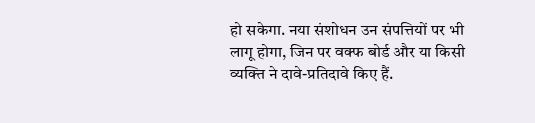हो सकेगा. नया संशोधन उन संपत्तियों पर भी लागू होगा, जिन पर वक्फ बोर्ड और या किसी व्यक्ति ने दावे-प्रतिदावे किए हैं.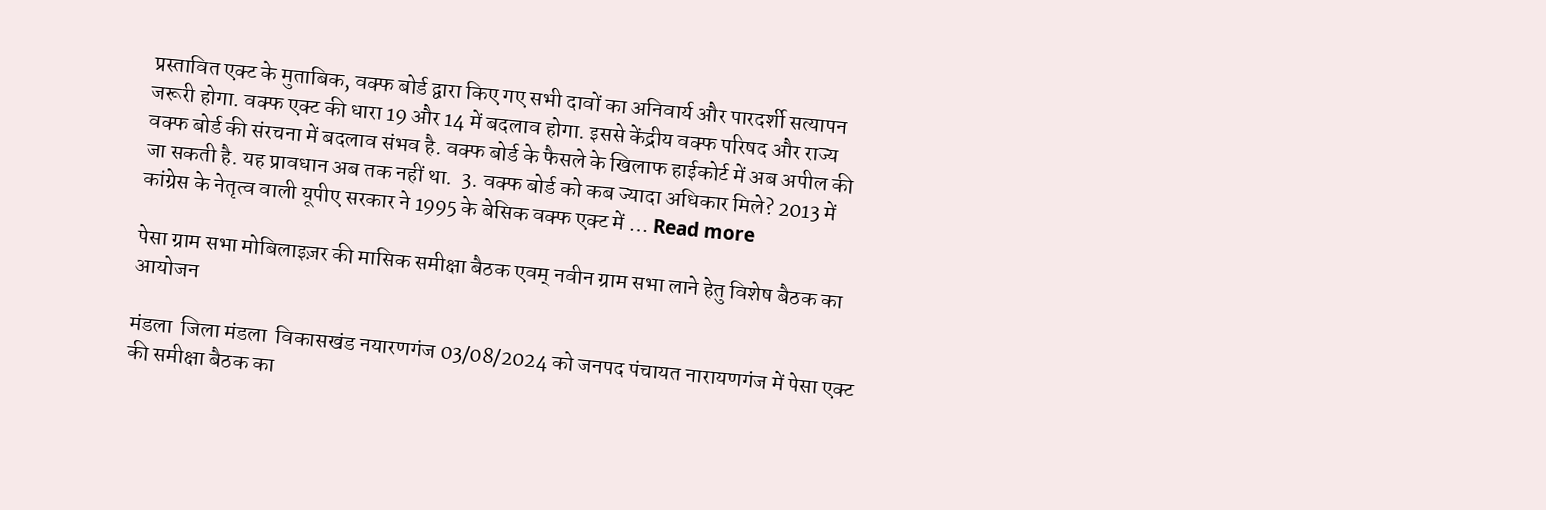प्रस्तावित एक्ट के मुताबिक, वक्फ बोर्ड द्वारा किए गए सभी दावों का अनिवार्य और पारदर्शी सत्यापन जरूरी होगा. वक्फ एक्ट की धारा 19 और 14 में बदलाव होगा. इससे केंद्रीय वक्फ परिषद और राज्य वक्फ बोर्ड की संरचना में बदलाव संभव है. वक्फ बोर्ड के फैसले के खिलाफ हाईकोर्ट में अब अपील की जा सकती है. यह प्रावधान अब तक नहीं था.  3. वक्फ बोर्ड को कब ज्यादा अधिकार मिले? 2013 में कांग्रेस के नेतृत्व वाली यूपीए सरकार ने 1995 के बेसिक वक्फ एक्ट में … Read more

पेसा ग्राम सभा मोबिलाइज़र की मासिक समीक्षा बैठक एवम् नवीन ग्राम सभा लाने हेतु विशेष बैठक का आयोजन

मंडला  जिला मंडला  विकासखंड नयारणगंज 03/08/2024 को जनपद पंचायत नारायणगंज में पेसा एक्ट की समीक्षा बैठक का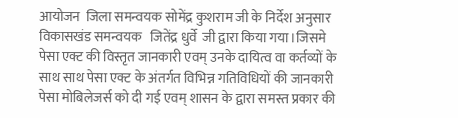आयोजन  जिला समन्वयक सोमेंद्र कुशराम जी के निर्देश अनुसार  विकासखंड समन्वयक   जितेंद्र धुर्वे  जी द्वारा किया गया।जिसमे पेसा एक्ट की विस्तृत जानकारी एवम् उनके दायित्व वा कर्तव्यों के साथ साथ पेसा एक्ट के अंतर्गत विभिन्न गतिविधियों की जानकारी पेसा मोबिलेजर्स को दी गई एवम् शासन के द्वारा समस्त प्रकार की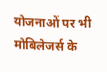योजनाओं पर भी मोबिलेजर्स के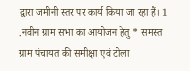द्वारा जमीनी स्तर पर कार्य किया जा रहा हैं। 1 .नवीन ग्राम सभा का आयोजन हेतु * समस्त ग्राम पंचायत की समीक्षा एवं टोला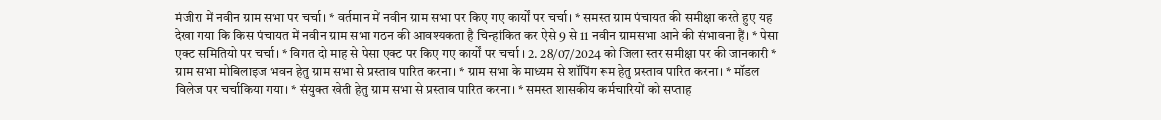मंजीरा में नवीन ग्राम सभा पर चर्चा। * वर्तमान में नवीन ग्राम सभा पर किए गए कार्यों पर चर्चा। * समस्त ग्राम पंचायत की समीक्षा करते हुए यह देखा गया कि किस पंचायत में नवीन ग्राम सभा गठन की आवश्यकता है चिन्हांकित कर ऐसे 9 से 11 नवीन ग्रामसभा आने की संभावना हैं। * पेसा एक्ट समितियो पर चर्चा। * विगत दो माह से पेसा एक्ट पर किए गए कार्यों पर चर्चा । 2. 28/07/2024 को जिला स्तर समीक्षा पर की जानकारी * ग्राम सभा मोबिलाइज भवन हेतु ग्राम सभा से प्रस्ताव पारित करना। * ग्राम सभा के माध्यम से शॉपिंग रूम हेतु प्रस्ताव पारित करना। * मॉडल विलेज पर चर्चाकिया गया। * संयुक्त खेती हेतु ग्राम सभा से प्रस्ताव पारित करना। * समस्त शासकीय कर्मचारियों को सप्ताह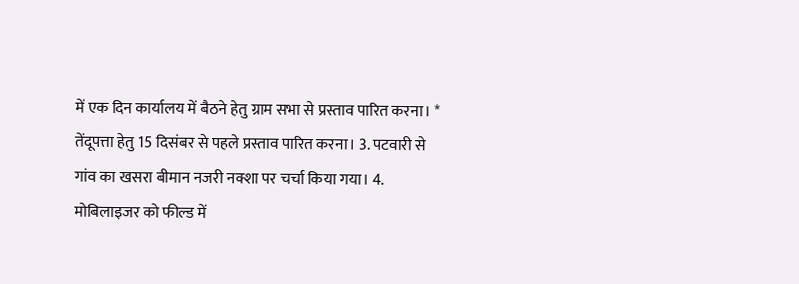में एक दिन कार्यालय में बैठने हेतु ग्राम सभा से प्रस्ताव पारित करना। * तेंदूपत्ता हेतु 15 दिसंबर से पहले प्रस्ताव पारित करना। 3. पटवारी से गांव का खसरा बीमान नजरी नक्शा पर चर्चा किया गया। 4. मोबिलाइजर को फील्ड में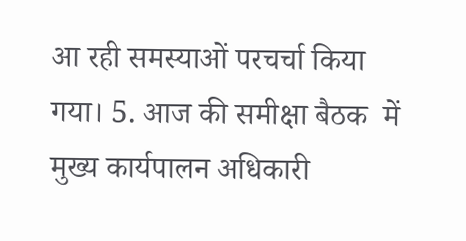आ रही समस्याओं परचर्चा किया गया। 5. आज की समीक्षा बैठक  में  मुख्य कार्यपालन अधिकारी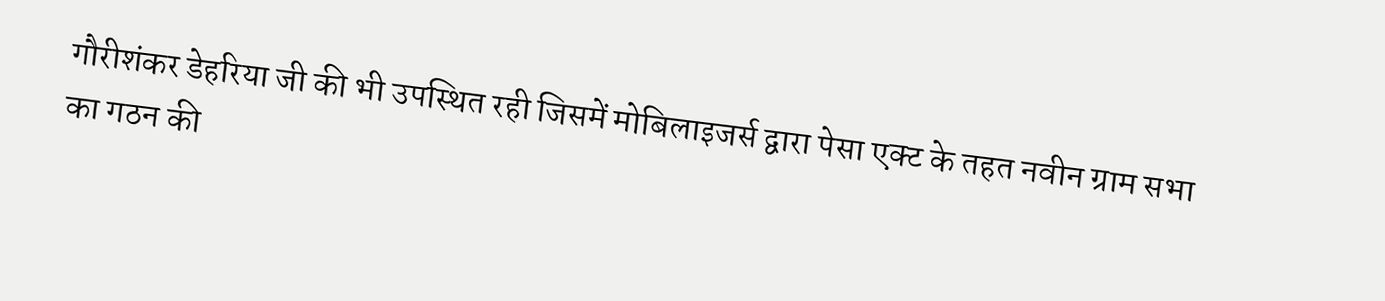गौरीशंकर डेहरिया जी की भी उपस्थित रही जिसमें मोबिलाइजर्स द्वारा पेसा एक्ट के तहत नवीन ग्राम सभा का गठन की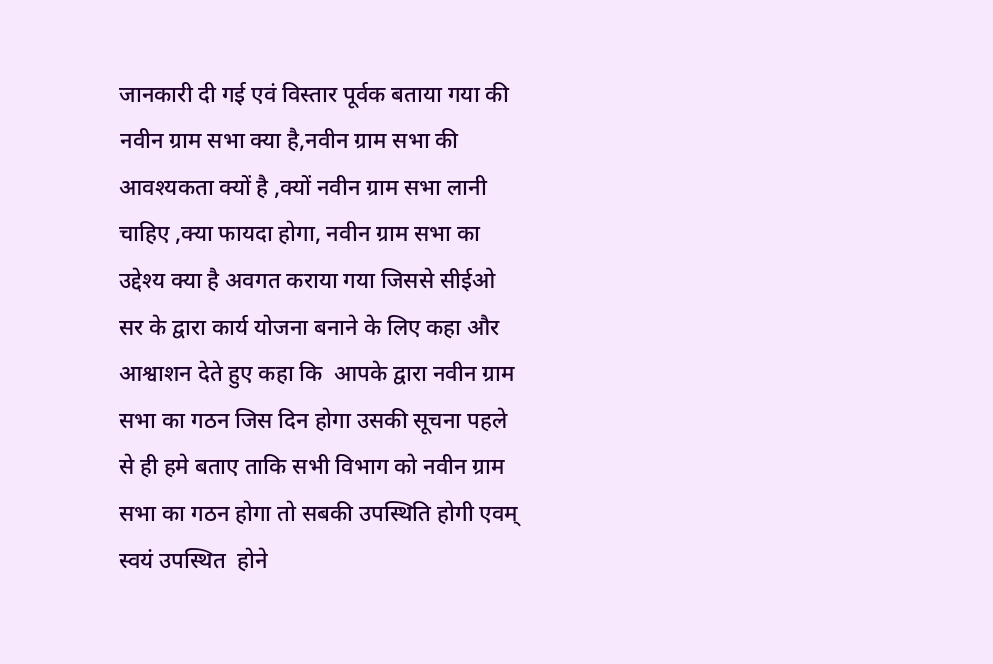जानकारी दी गई एवं विस्तार पूर्वक बताया गया की  नवीन ग्राम सभा क्या है,नवीन ग्राम सभा की आवश्यकता क्यों है ,क्यों नवीन ग्राम सभा लानी चाहिए ,क्या फायदा होगा, नवीन ग्राम सभा का उद्देश्य क्या है अवगत कराया गया जिससे सीईओ सर के द्वारा कार्य योजना बनाने के लिए कहा और आश्वाशन देते हुए कहा कि  आपके द्वारा नवीन ग्राम सभा का गठन जिस दिन होगा उसकी सूचना पहले से ही हमे बताए ताकि सभी विभाग को नवीन ग्राम सभा का गठन होगा तो सबकी उपस्थिति होगी एवम् स्वयं उपस्थित  होने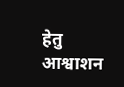हेतु आश्वाशन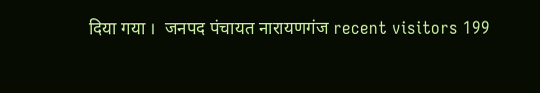दिया गया ।  जनपद पंचायत नारायणगंज recent visitors 199